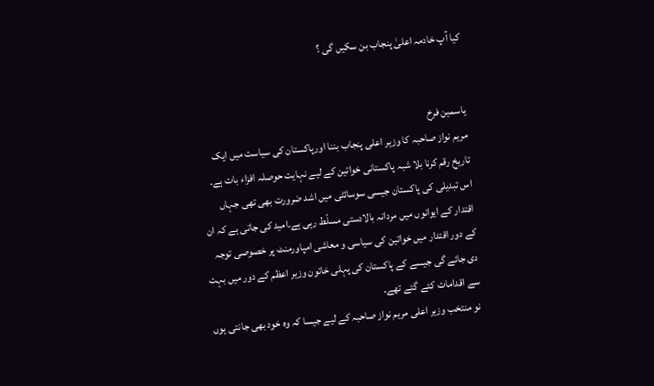کیا آپ خادمہ اعلیٰ پنجاب بن سکیں گی ؟


یاسمین فرخ
مریم نواز صاحبہ کا وزیر اعلی پنجاب بننا اورپاکستان کی سیاست میں ایک تاریخ رقم کرنا بلا شبہ پاکستانی خواتین کے لیے نہایت حوصلہ افزاء بات ہے۔ اس تبدیلی کی پاکستان جیسی سوسائٹی میں اشد ضرورت بھی تھی جہاں اقتدار کے ایوانوں میں مردانہ بالادستی مسلّط رہی ہے۔امید کی جاتی ہے کہ ان کے دور اقتدار میں خواتین کی سیاسی و معاشی امپاورمنٹ پر خصوصی توجہ دی جائے گی جیسے کے پاکستان کی پہلی خاتون وزیر اعظم کے دور میں بہت سے اقدامات کئے گئے تھے۔
 نو منتخب وزیر اعلی مریم نواز صاحبہ کے لیے جیسا کہ وہ خود بھی جانتی ہوں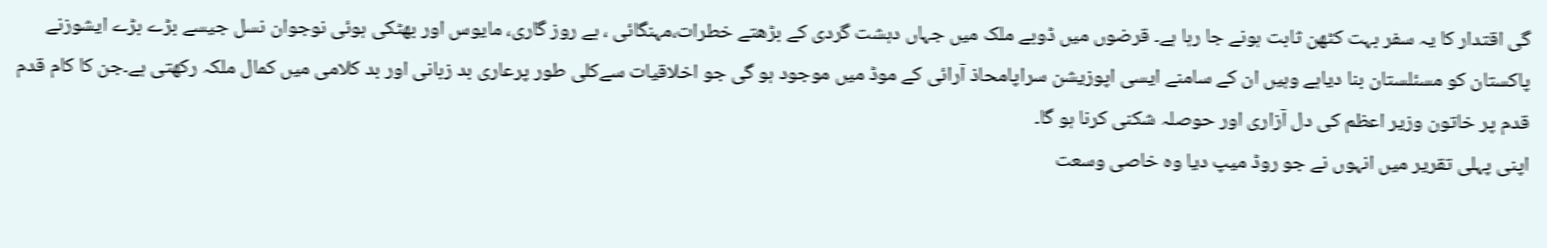گی اقتدار کا یہ سفر بہت کٹھن ثابت ہونے جا رہا ہے۔ قرضوں میں ڈوبے ملک میں جہاں دہشت گردی کے بڑھتے خطرات،مہنگائی ، بے روز گاری، مایوس اور بھٹکی ہوئی نوجوان نسل جیسے بڑے بڑے ایشوزنے پاکستان کو مسئلستان بنا دیاہے وہیں ان کے سامنے ایسی اپوزیشن سراپامحاذ آرائی کے موڈ میں موجود ہو گی جو اخلاقیات سےکلی طور پرعاری بد زبانی اور بد کلامی میں کمال ملکہ رکھتی ہے۔جن کا کام قدم قدم پر خاتون وزیر اعظم کی دل آزاری اور حوصلہ شکنی کرنا ہو گا۔
اپنی پہلی تقریر میں انہوں نے جو روڈ میپ دیا وہ خاصی وسعت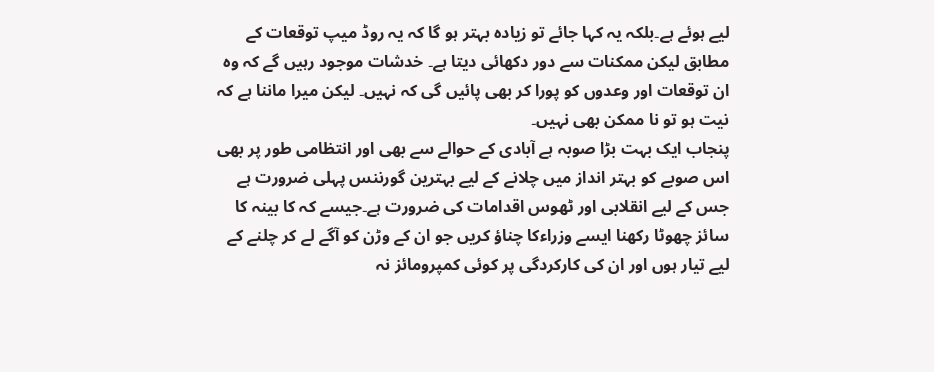لیے ہوئے ہے۔بلکہ یہ کہا جائے تو زیادہ بہتر ہو گا کہ یہ روڈ میپ توقعات کے مطابق لیکن ممکنات سے دور دکھائی دیتا ہے۔ خدشات موجود رہیں گے کہ وہ ان توقعات اور وعدوں کو پورا کر بھی پائیں گی کہ نہیں۔ لیکن میرا ماننا ہے کہ نیت ہو تو نا ممکن بھی نہیں۔
پنجاب ایک بہت بڑا صوبہ ہے آبادی کے حوالے سے بھی اور انتظامی طور پر بھی اس صوبے کو بہتر انداز میں چلانے کے لیے بہترین گورننس پہلی ضرورت ہے جس کے لیے انقلابی اور ٹھوس اقدامات کی ضرورت ہے۔جیسے کہ کا بینہ کا سائز چھوٹا رکھنا ایسے وزراءکا چناؤ کریں جو ان کے وڑن کو آگے لے کر چلنے کے لیے تیار ہوں اور ان کی کارکردگی پر کوئی کمپرومائز نہ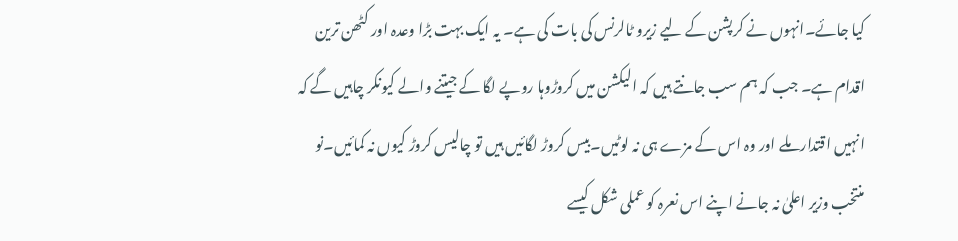کیا جائے۔انہوں نے کرپشن کے لیے زیرو ٹالرنس کی بات کی ہے۔ یہ ایک بہت بڑا وعدہ اور کٹھن ترین اقدام ہے۔ جب کہ ہم سب جانتے ہیں کہ الیکشن میں کروڑوہا روپے لگا کے جیتنے والے کیونکر چاہیں گے کہ انہیں اقتدار ملے اور وہ اس کے مزے ہی نہ لوٹیں۔بیس کروڑ لگائیں ہیں تو چالیس کروڑ کیوں نہ کمائیں۔نو منتخب وزیر اعلیٰ نہ جانے اپنے اس نعرہ کو عملی شکل کیسے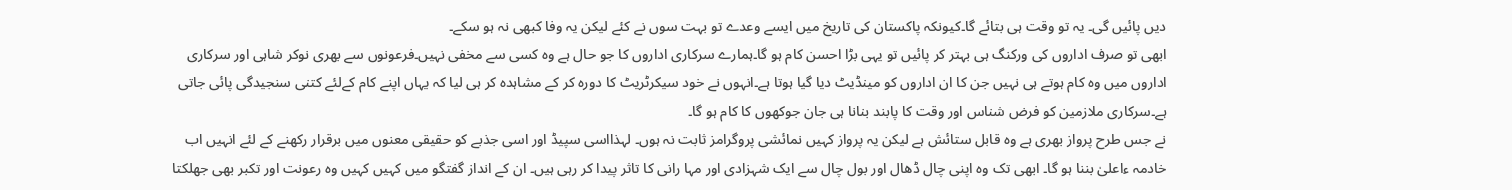دیں پائیں گی۔ یہ تو وقت ہی بتائے گا۔کیونکہ پاکستان کی تاریخ میں ایسے وعدے تو بہت سوں نے کئے لیکن یہ وفا کبھی نہ ہو سکے۔
ابھی تو صرف اداروں کی ورکنگ ہی بہتر کر پائیں تو یہی بڑا احسن کام ہو گا۔ہمارے سرکاری اداروں کا جو حال ہے وہ کسی سے مخفی نہیں۔فرعونوں سے بھری نوکر شاہی اور سرکاری اداروں میں وہ کام ہوتے ہی نہیں جن کا ان اداروں کو مینڈیٹ دیا گیا ہوتا ہے۔انہوں نے خود سیکرٹریٹ کا دورہ کر کے مشاہدہ کر ہی لیا کہ یہاں اپنے کام کےلئے کتنی سنجیدگی پائی جاتی ہے۔سرکاری ملازمین کو فرض شناس اور وقت کا پابند بنانا ہی جان جوکھوں کا کام ہو گا۔
نے جس طرح پرواز بھری ہے وہ قابل ستائش ہے لیکن یہ پرواز کہیں نمائشی پروگرامز ثابت نہ ہوں۔ لہذااسی سپیڈ اور اسی جذبے کو حقیقی معنوں میں برقرار رکھنے کے لئے انہیں اب خادمہ ءاعلیٰ بننا ہو گا۔ ابھی تک وہ اپنی چال ڈھال اور بول چال سے ایک شہزادی اور مہا رانی کا تاثر پیدا کر رہی ہیں۔ ان کے انداز گفتگو میں کہیں کہیں وہ رعونت اور تکبر بھی جھلکتا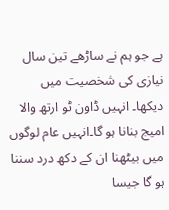ہے جو ہم نے ساڑھے تین سال نیازی کی شخصیت میں دیکھا۔ انہیں ڈاون ٹو ارتھ والا امیج بنانا ہو گا۔انہیں عام لوگوں میں بیٹھنا ان کے دکھ درد سننا ہو گا جیسا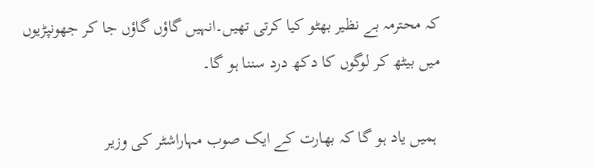کہ محترمہ بے نظیر بھٹو کیا کرتی تھیں۔انہیں گاؤں گاؤں جا کر جھونپڑیوں میں بیٹھ کر لوگوں کا دکھ درد سننا ہو گا۔

 ہمیں یاد ہو گا کہ بھارت کے ایک صوب مہاراشٹر کی وزیر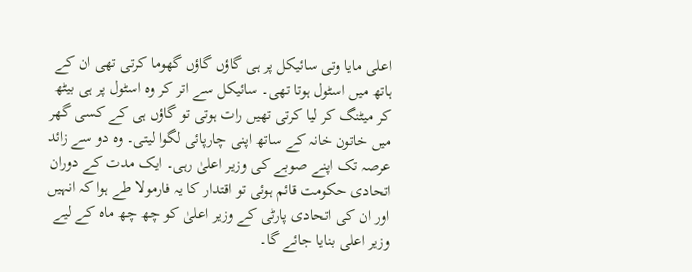اعلی مایا وتی سائیکل پر ہی گاؤں گاؤں گھوما کرتی تھی ان کے ہاتھ میں اسٹول ہوتا تھی۔ سائیکل سے اتر کر وہ اسٹول پر ہی بیٹھ کر میٹنگ کر لیا کرتی تھیں رات ہوتی تو گاؤں ہی کے کسی گھر میں خاتون خانہ کے ساتھ اپنی چارپائی لگوا لیتی۔ وہ دو سے زائد عرصہ تک اپنے صوبے کی وزیر اعلیٰ رہی۔ ایک مدت کے دوران اتحادی حکومت قائم ہوئی تو اقتدار کا یہ فارمولا طے ہوا کہ انہیں اور ان کی اتحادی پارٹی کے وزیر اعلیٰ کو چھ چھ ماہ کے لیے وزیر اعلی بنایا جائے گا۔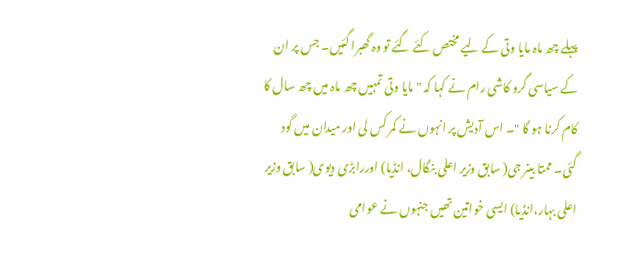پہلے چھ ماہ مایا وتی کے لیے مختص کئے گئے تو وہ گھبرا گئیں۔ جس پر ان کے سیاسی گرو کاشی رام نے کہا کہ " مایا وتی تمہیں چھ ماہ میں چھ سال کا کام کرنا ہو گا "۔ اس آدیش پر انہوں نے کمر کس لی اور میدان میں گود گئی۔ ممتا بینر جی( سابق وزیر اعلی بنگال، انڈیا) اوررابڑی دیوی( سابق وزیر اعلی بہار،انڈیا) ایسی خواتین تھیں جنہوں نے عوامی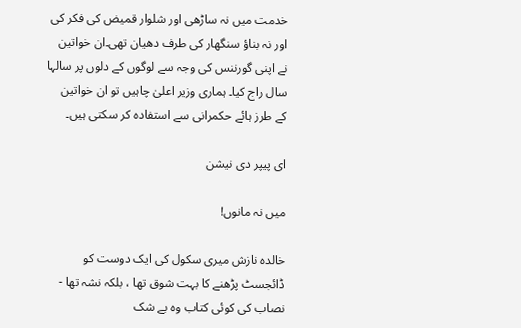خدمت میں نہ ساڑھی اور شلوار قمیض کی فکر کی اور نہ بناؤ سنگھار کی طرف دھیان تھی۔ان خواتین نے اپنی گورننس کی وجہ سے لوگوں کے دلوں پر سالہا سال راج کیا۔ ہماری وزیر اعلیٰ چاہیں تو ان خواتین کے طرز ہائے حکمرانی سے استفادہ کر سکتی ہیں۔

ای پیپر دی نیشن

میں نہ مانوں!

خالدہ نازش میری سکول کی ایک دوست کو ڈائجسٹ پڑھنے کا بہت شوق تھا ، بلکہ نشہ تھا - نصاب کی کوئی کتاب وہ بے شک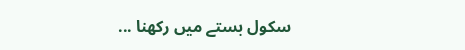سکول بستے میں رکھنا ...